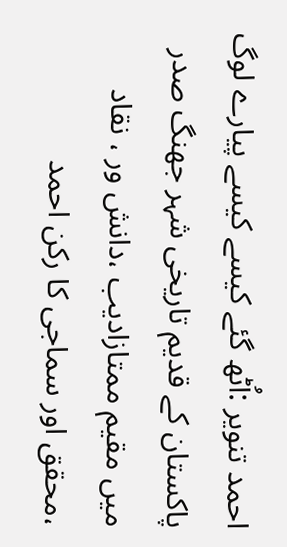احمد تنویر :اُٹھ گئے کیسے کیسے پیارے لوگ
پاکستان کے قدیم تاریخی شہر جھنگ صدر میں مقیم ممتازادیب ،دانش ور ، نقاد ،محقق اور سماجی کا رکن احمد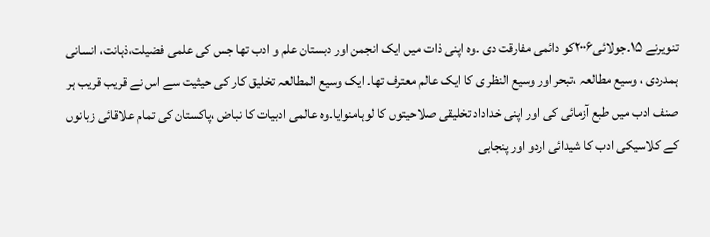تنویرنے ۱۵۔جولائی۲۰۰۶کو دائمی مفارقت دی ۔وہ اپنی ذات میں ایک انجمن اور دبستان علم و ادب تھا جس کی علمی فضیلت،ذہانت، انسانی ہمدردی ، وسیع مطالعہ ،تبحر اور وسیع النظر ی کا ایک عالم معترف تھا۔ ایک وسیع المطالعہ تخلیق کار کی حیثیت سے اس نے قریب قریب ہر صنف ادب میں طبع آزمائی کی اور اپنی خداداد تخلیقی صلاحیتوں کا لوہامنوایا۔وہ عالمی ادبیات کا نباض ،پاکستان کی تمام علاقائی زبانوں کے کلاسیکی ادب کا شیدائی اردو اور پنجابی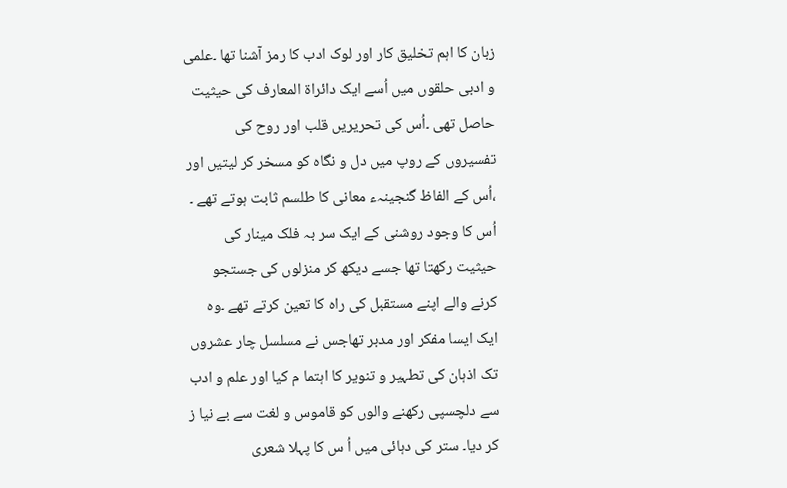زبان کا اہم تخلیق کار اور لوک ادب کا رمز آشنا تھا ۔علمی و ادبی حلقوں میں اُسے ایک دائراۃ المعارف کی حیثیت حاصل تھی ۔اُس کی تحریریں قلب اور روح کی تفسیروں کے روپ میں دل و نگاہ کو مسخر کر لیتیں اور ،اُس کے الفاظ گنجینہء معانی کا طلسم ثابت ہوتے تھے ۔ اُس کا وجود روشنی کے ایک سر بہ فلک مینار کی حیثیت رکھتا تھا جسے دیکھ کر منزلوں کی جستجو کرنے والے اپنے مستقبل کی راہ کا تعین کرتے تھے ۔وہ ایک ایسا مفکر اور مدبر تھاجس نے مسلسل چار عشروں تک اذہان کی تطہیر و تنویر کا اہتما م کیا اور علم و ادب سے دلچسپی رکھنے والوں کو قاموس و لغت سے بے نیا ز کر دیا۔ ستر کی دہائی میں اُ س کا پہلا شعری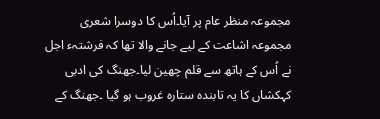مجموعہ منظر عام پر آیا۔اُس کا دوسرا شعری مجموعہ اشاعت کے لیے جانے والا تھا کہ فرشتہء اجل نے اُس کے ہاتھ سے قلم چھین لیا۔جھنگ کی ادبی کہکشاں کا یہ تابندہ ستارہ غروب ہو گیا ۔جھنگ کے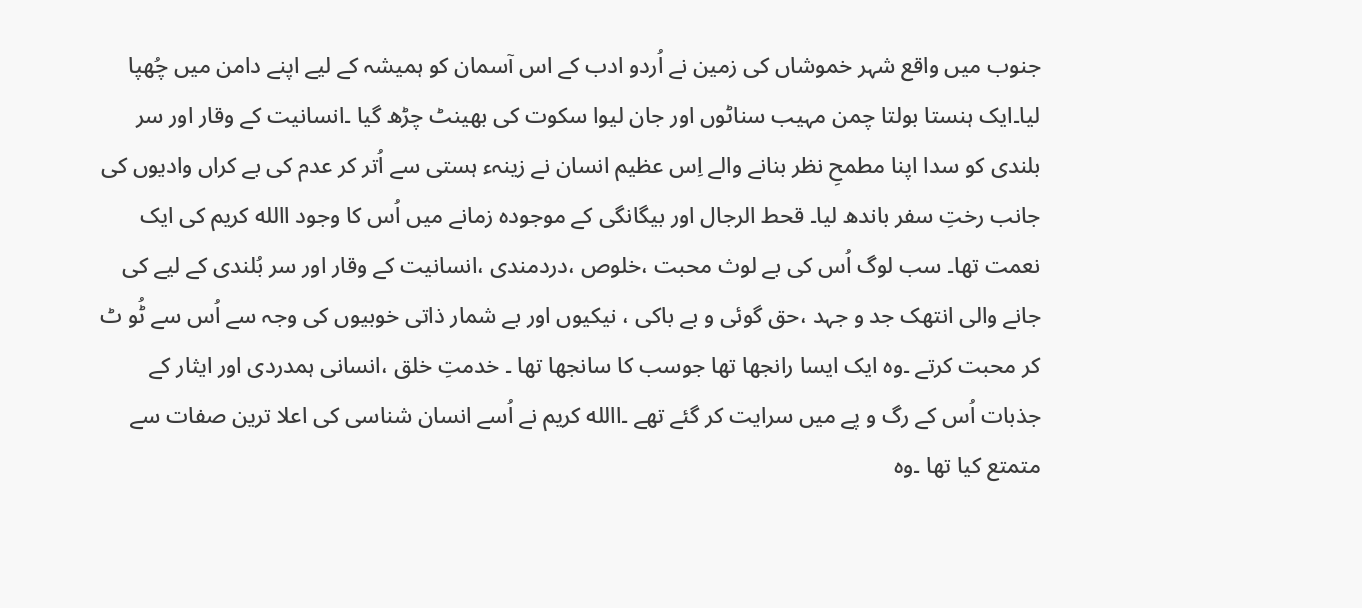جنوب میں واقع شہر خموشاں کی زمین نے اُردو ادب کے اس آسمان کو ہمیشہ کے لیے اپنے دامن میں چُھپا لیا۔ایک ہنستا بولتا چمن مہیب سناٹوں اور جان لیوا سکوت کی بھینٹ چڑھ گیا ۔انسانیت کے وقار اور سر بلندی کو سدا اپنا مطمحِ نظر بنانے والے اِس عظیم انسان نے زینہء ہستی سے اُتر کر عدم کی بے کراں وادیوں کی جانب رختِ سفر باندھ لیا۔ قحط الرجال اور بیگانگی کے موجودہ زمانے میں اُس کا وجود االله کریم کی ایک نعمت تھا۔ سب لوگ اُس کی بے لوث محبت ،خلوص ،دردمندی ،انسانیت کے وقار اور سر بُلندی کے لیے کی جانے والی انتھک جد و جہد ،حق گوئی و بے باکی ، نیکیوں اور بے شمار ذاتی خوبیوں کی وجہ سے اُس سے ٹُو ٹ کر محبت کرتے ۔وہ ایک ایسا رانجھا تھا جوسب کا سانجھا تھا ۔ خدمتِ خلق ،انسانی ہمدردی اور ایثار کے جذبات اُس کے رگ و پے میں سرایت کر گئے تھے ۔االله کریم نے اُسے انسان شناسی کی اعلا ترین صفات سے متمتع کیا تھا ۔وہ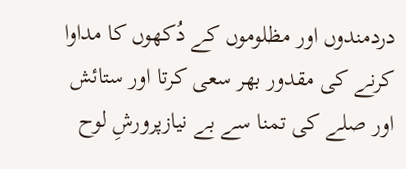دردمندوں اور مظلوموں کے دُکھوں کا مداوا کرنے کی مقدور بھر سعی کرتا اور ستائش اور صلے کی تمنا سے بے نیازپرورشِ لوح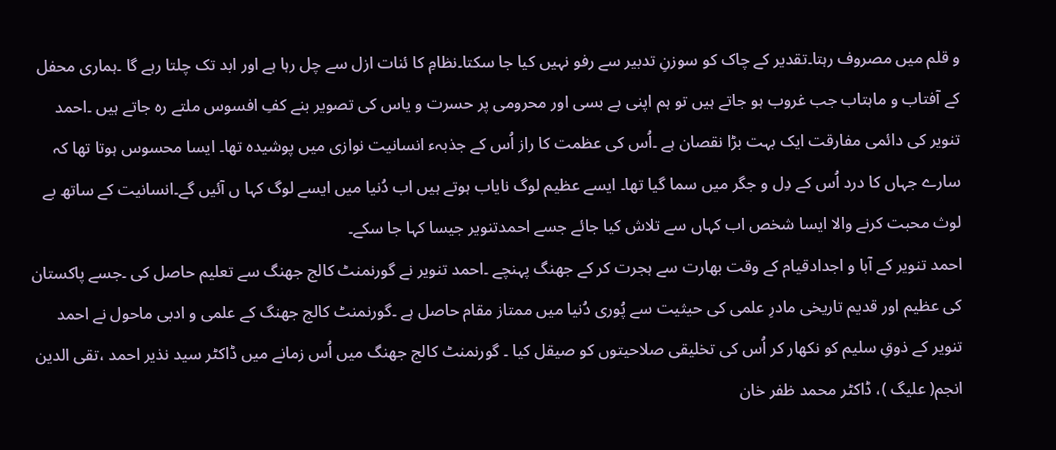و قلم میں مصروف رہتا۔تقدیر کے چاک کو سوزنِ تدبیر سے رفو نہیں کیا جا سکتا۔نظامِ کا ئنات ازل سے چل رہا ہے اور ابد تک چلتا رہے گا ۔ہماری محفل کے آفتاب و ماہتاب جب غروب ہو جاتے ہیں تو ہم اپنی بے بسی اور محرومی پر حسرت و یاس کی تصویر بنے کفِ افسوس ملتے رہ جاتے ہیں ۔احمد تنویر کی دائمی مفارقت ایک بہت بڑا نقصان ہے ۔اُس کی عظمت کا راز اُس کے جذبہء انسانیت نوازی میں پوشیدہ تھا۔ ایسا محسوس ہوتا تھا کہ سارے جہاں کا درد اُس کے دِل و جگر میں سما گیا تھا۔ ایسے عظیم لوگ نایاب ہوتے ہیں اب دُنیا میں ایسے لوگ کہا ں آئیں گے۔انسانیت کے ساتھ بے لوث محبت کرنے والا ایسا شخص اب کہاں سے تلاش کیا جائے جسے احمدتنویر جیسا کہا جا سکے۔
احمد تنویر کے آبا و اجدادقیام کے وقت بھارت سے ہجرت کر کے جھنگ پہنچے ۔احمد تنویر نے گورنمنٹ کالج جھنگ سے تعلیم حاصل کی ۔جسے پاکستان کی عظیم اور قدیم تاریخی مادرِ علمی کی حیثیت سے پُوری دُنیا میں ممتاز مقام حاصل ہے ۔گورنمنٹ کالج جھنگ کے علمی و ادبی ماحول نے احمد تنویر کے ذوقِ سلیم کو نکھار کر اُس کی تخلیقی صلاحیتوں کو صیقل کیا ۔ گورنمنٹ کالج جھنگ میں اُس زمانے میں ڈاکٹر سید نذیر احمد ،تقی الدین انجم( علیگ )، ڈاکٹر محمد ظفر خان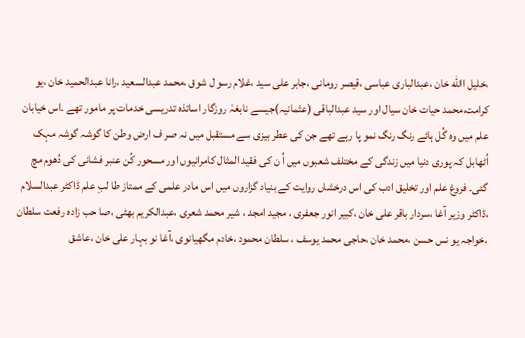،خلیل االله خان ،عبدالباری عباسی ،قیصر رومانی ،جابر علی سید ،غلام رسو ل شوق ،محمد عبدالسعید ،رانا عبدالحمید خان ،یو کرامت،محمد حیات خان سیال اور سید عبدالباقی (عثمانیہ)جیسے نابغہٗ روزگار اساتذہ تدریسی خدمات پر مامور تھے ۔اس خیابان علم میں وہ گُل ہائے رنگ رنگ نمو پا رہے تھے جن کی عطر بیزی سے مستقبل میں نہ صر ف ارض وطن کا گوشہ گوشہ مہک اُٹھابل کہ پوری دنیا میں زندگی کے مختلف شعبوں میں اُ ن کی فقید المثال کامرانیوں اور مسحور کُن عنبر فشانی کی دُھوم مچ گئی۔ فروغ علم اور تخلیق ادب کی اس درخشاں روایت کے بنیاد گزاروں میں اس مادر علمی کے ممتاز طا لبِ علم ڈاکٹر عبدالسلام ،ڈاکٹر وزیر آغا ،سردار باقر علی خان ،کبیر انور جعفری ، مجید امجد ، شیر محمد شعری ،عبدالکریم بھٹی ،صا حب زادہ رفعت سلطان ،خواجہ یو نس حسن ،محمد خان ،حاجی محمد یوسف ، سلطان محمود ،خادم مگھیانوی ،آغا نو بہار علی خان ،عاشق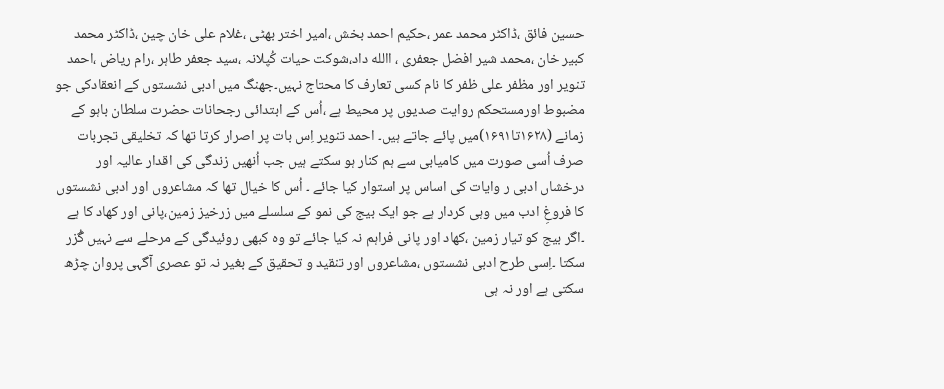حسین فائق ،ڈاکٹر محمد عمر ،حکیم احمد بخش ،امیر اختر بھٹی ،غلام علی خان چین ،ڈاکٹر محمد کبیر خان ،محمد شیر افضل جعفری ، االله داد،شوکت حیات کُپلانہ ،سید جعفر طاہر ،رام ریاض ،احمد تنویر اور مظفر علی ظفر کا نام کسی تعارف کا محتاج نہیں۔جھنگ میں ادبی نشستوں کے انعقادکی جو مضبوط اورمستحکم روایت صدیوں پر محیط ہے ،اُس کے ابتدائی رجحانات حضرت سلطان باہو کے زمانے (۱۶۲۸تا۱۶۹۱)میں پائے جاتے ہیں۔ احمد تنویر اِس بات پر اصرار کرتا تھا کہ تخلیقی تجربات صرف اُسی صورت میں کامیابی سے ہم کنار ہو سکتے ہیں جب اُنھیں زندگی کی اقدار عالیہ اور درخشاں ادبی ر وایات کی اساس پر استوار کیا جائے ۔ اُس کا خیال تھا کہ مشاعروں اور ادبی نشستوں کا فروغِ ادب میں وہی کردار ہے جو ایک بیج کی نمو کے سلسلے میں زرخیز زمین،پانی اور کھاد کا ہے ۔اگر بیج کو تیار زمین ،کھاد اور پانی فراہم نہ کیا جائے تو وہ کبھی روئیدگی کے مرحلے سے نہیں گُزر سکتا ۔اِسی طرح ادبی نشستوں ،مشاعروں اور تنقید و تحقیق کے بغیر نہ تو عصری آگہی پروان چڑھ سکتی ہے اور نہ ہی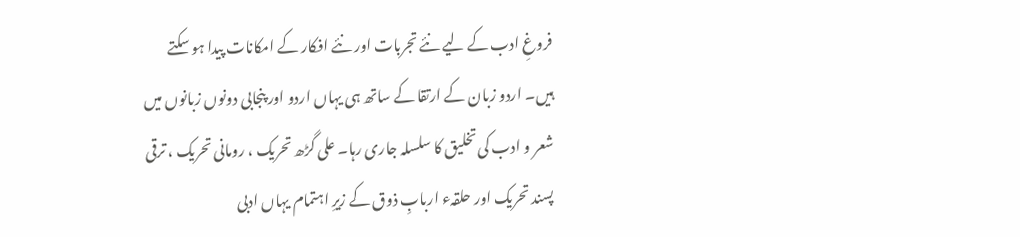فروغِ ادب کے لیے نئے تجربات اور نئے افکار کے امکانات پیدا ہو سکتے ہیں۔ اردو زبان کے ارتقا کے ساتھ ہی یہاں اردو اور پنجابی دونوں زبانوں میں شعر و ادب کی تخلیق کا سلسلہ جاری رہا۔ علی گڑھ تحریک ، رومانی تحریک ، ترقی پسند تحریک اور حلقہء اربابِ ذوق کے زیرِ اہتمام یہاں ادبی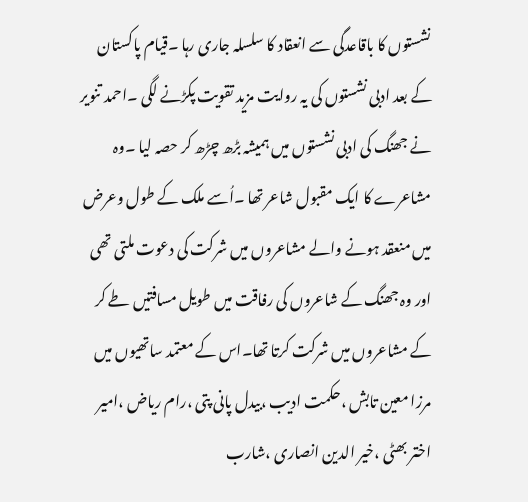نشستوں کا باقاعدگی سے انعقاد کا سلسلہ جاری رہا ۔قیام پاکستان کے بعد ادبی نشستوں کی یہ روایت مزید تقویت پکڑنے لگی ۔احمد تنویر نے جھنگ کی ادبی نشستوں میں ہمیشہ بڑھ چڑھ کر حصہ لیا ۔وہ مشاعرے کا ایک مقبول شاعر تھا ۔اُسے ملک کے طول وعرض میں منعقد ہونے والے مشاعروں میں شرکت کی دعوت ملتی تھی اور وہ جھنگ کے شاعروں کی رفاقت میں طویل مسافتیں طے کر کے مشاعروں میں شرکت کرتا تھا۔اس کے معتمد ساتھیوں میں مرزا معین تابش ،حکمت ادیب ،بیدل پانی پتی ،رام ریاض ،امیر اختر بھٹی ،خیر الدین انصاری ،شارب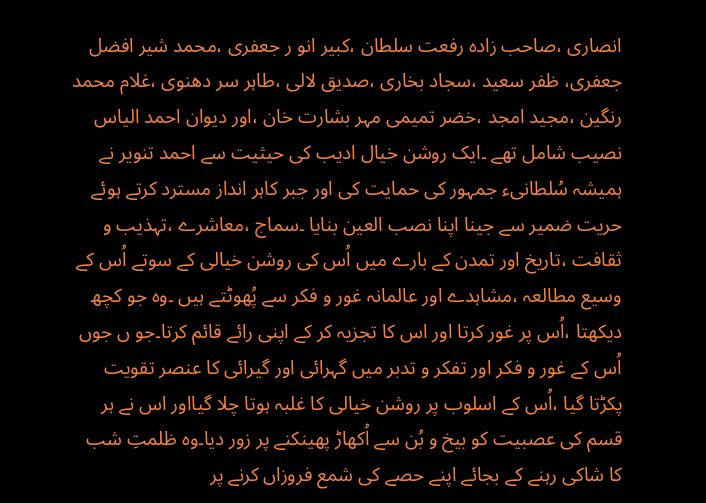انصاری ،صاحب زادہ رفعت سلطان ،کبیر انو ر جعفری ،محمد شیر افضل جعفری، ظفر سعید ،سجاد بخاری ،صدیق لالی ،طاہر سر دھنوی ،غلام محمد رنگین ،مجید امجد ،خضر تمیمی مہر بشارت خان ،اور دیوان احمد الیاس نصیب شامل تھے ۔ایک روشن خیال ادیب کی حیثیت سے احمد تنویر نے ہمیشہ سُلطانیء جمہور کی حمایت کی اور جبر کاہر انداز مسترد کرتے ہوئے حریت ضمیر سے جینا اپنا نصب العین بنایا ۔سماج ،معاشرے ،تہذیب و ثقافت ،تاریخ اور تمدن کے بارے میں اُس کی روشن خیالی کے سوتے اُس کے وسیع مطالعہ ،مشاہدے اور عالمانہ غور و فکر سے پُھوٹتے ہیں ۔وہ جو کچھ دیکھتا ،اُس پر غور کرتا اور اس کا تجزیہ کر کے اپنی رائے قائم کرتا۔جو ں جوں اُس کے غور و فکر اور تفکر و تدبر میں گہرائی اور گیرائی کا عنصر تقویت پکڑتا گیا ،اُس کے اسلوب پر روشن خیالی کا غلبہ ہوتا چلا گیااور اس نے ہر قسم کی عصبیت کو بیخ و بُن سے اُکھاڑ پھینکنے پر زور دیا۔وہ ظلمتِ شب کا شاکی رہنے کے بجائے اپنے حصے کی شمع فروزاں کرنے پر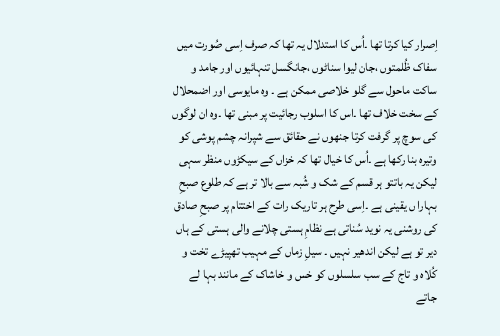اِصرار کیا کرتا تھا ۔اُس کا استدلال یہ تھا کہ صرف اِسی صُورت میں سفاک ظُلمتوں ،جان لیوا سناٹوں ،جانگسل تنہائیوں اور جامد و ساکت ماحول سے گلو خلاصی ممکن ہے ۔ وہ مایوسی اور اضمحلال کے سخت خلاف تھا ۔اس کا اسلوب رجائیت پر مبنی تھا ۔وہ ان لوگوں کی سوچ پر گرفت کرتا جنھوں نے حقائق سے شپرانہ چشم پوشی کو وتیرہ بنا رکھا ہے ۔اُس کا خیال تھا کہ خزاں کے سیکڑوں منظر سہی لیکن یہ باتتو ہر قسم کے شک و شُبہ سے بالا تر ہے کہ طلوع صبحِ بہارا ں یقینی ہے ۔اِسی طرح ہر تاریک رات کے اختتام پر صبحِ صادق کی روشنی یہ نوید سُناتی ہے نظامِ ہستی چلانے والی ہستی کے ہاں دیر تو ہے لیکن اندھیر نہیں ۔ سیلِ زماں کے مہیب تھپیڑے تخت و کُلاہ و تاج کے سب سلسلوں کو خس و خاشاک کے مانند بہا لے جاتے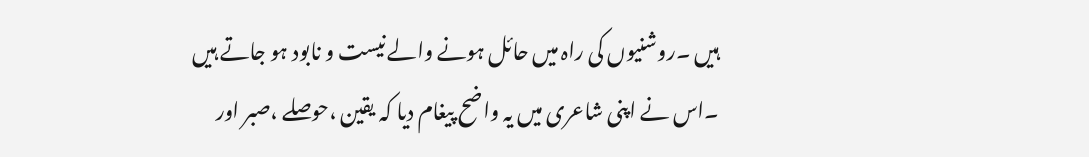ہیں ۔روشنیوں کی راہ میں حائل ہونے والے نیست و نابود ہو جاتے ہیں ۔اس نے اپنی شاعری میں یہ واضح پیغام دیا کہ یقین ،حوصلے ،صبر اور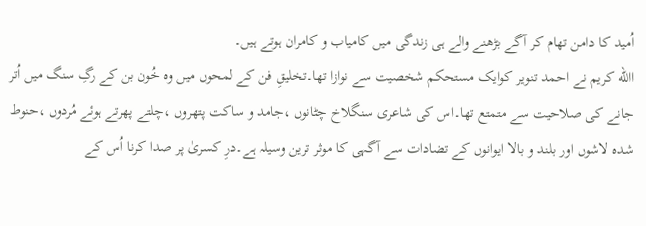اُمید کا دامن تھام کر آگے بڑھنے والے ہی زندگی میں کامیاب و کامران ہوتے ہیں۔
االله کریم نے احمد تنویر کوایک مستحکم شخصیت سے نوازا تھا۔تخلیقِ فن کے لمحوں میں وہ خُون بن کے رگِ سنگ میں اُتر جانے کی صلاحیت سے متمتع تھا۔اس کی شاعری سنگلاخ چٹانوں ،جامد و ساکت پتھروں ،چلتے پھرتے ہوئے مُردوں ،حنوط شدہ لاشوں اور بلند و بالا ایوانوں کے تضادات سے آگہی کا موثر ترین وسیلہ ہے۔درِ کسریٰ پر صدا کرنا اُس کے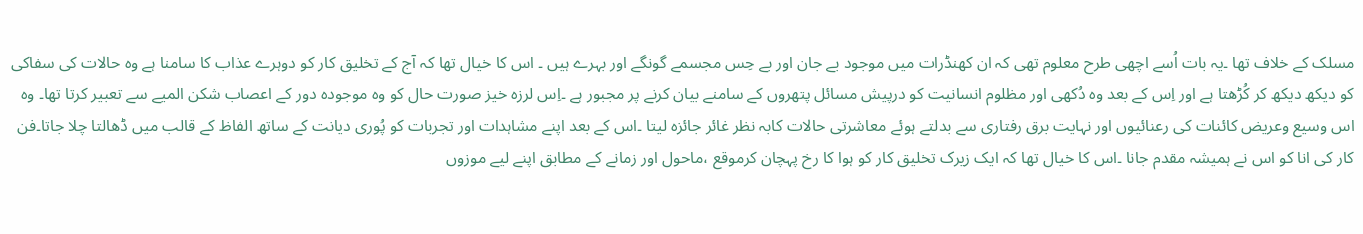مسلک کے خلاف تھا ۔یہ بات اُسے اچھی طرح معلوم تھی کہ ان کھنڈرات میں موجود بے جان اور بے حِس مجسمے گونگے اور بہرے ہیں ۔ اس کا خیال تھا کہ آج کے تخلیق کار کو دوہرے عذاب کا سامنا ہے وہ حالات کی سفاکی کو دیکھ دیکھ کر کُڑھتا ہے اور اِس کے بعد وہ دُکھی اور مظلوم انسانیت کو درپیش مسائل پتھروں کے سامنے بیان کرنے پر مجبور ہے ۔اِس لرزہ خیز صورت حال کو وہ موجودہ دور کے اعصاب شکن المیے سے تعبیر کرتا تھا۔ وہ اس وسیع وعریض کائنات کی رعنائیوں اور نہایت برق رفتاری سے بدلتے ہوئے معاشرتی حالات کابہ نظر غائر جائزہ لیتا ۔اس کے بعد اپنے مشاہدات اور تجربات کو پُوری دیانت کے ساتھ الفاظ کے قالب میں ڈھالتا چلا جاتا۔فن کار کی انا کو اس نے ہمیشہ مقدم جانا ۔اس کا خیال تھا کہ ایک زیرک تخلیق کار کو ہوا کا رخ پہچان کرموقع ،ماحول اور زمانے کے مطابق اپنے لیے موزوں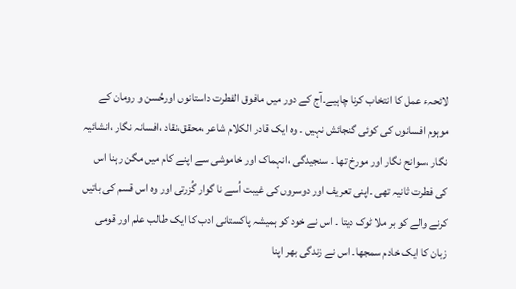لائحہء عمل کا انتخاب کرنا چاہیے۔آج کے دور میں مافوق الفطرت داستانوں اورحُسن و رومان کے موہوم افسانوں کی کوئی گنجائش نہیں ۔ وہ ایک قادر الکلام شاعر ،محقق،نقاد ،افسانہ نگار ،انشائیہ نگار ،سوانح نگار اور مورخ تھا ۔ سنجیدگی ،انہماک اور خاموشی سے اپنے کام میں مگن رہنا اس کی فطرت ثانیہ تھی ۔اپنی تعریف اور دوسروں کی غیبت اُسے نا گوار گُزرتی اور وہ اس قسم کی باتیں کرنے والے کو بر ملا ٹوک دیتا ۔ اس نے خود کو ہمیشہ پاکستانی ادب کا ایک طالب علم اور قومی زبان کا ایک خادم سمجھا۔ اس نے زندگی بھر اپنا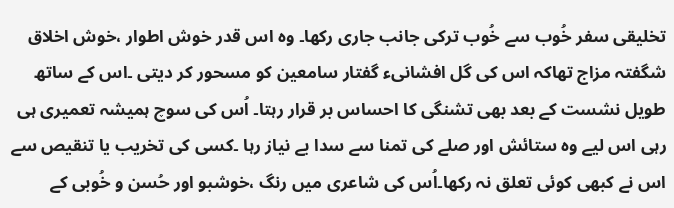تخلیقی سفر خُوب سے خُوب ترکی جانب جاری رکھا۔ وہ اس قدر خوش اطوار ،خوش اخلاق شگفتہ مزاج تھاکہ اس کی گل افشانیء گفتار سامعین کو مسحور کر دیتی ۔اس کے ساتھ طویل نشست کے بعد بھی تشنگی کا احساس بر قرار رہتا۔ اُس کی سوچ ہمیشہ تعمیری ہی رہی اس لیے وہ ستائش اور صلے کی تمنا سے سدا بے نیاز رہا ۔کسی کی تخریب یا تنقیص سے اس نے کبھی کوئی تعلق نہ رکھا۔اُس کی شاعری میں رنگ ،خوشبو اور حُسن و خُوبی کے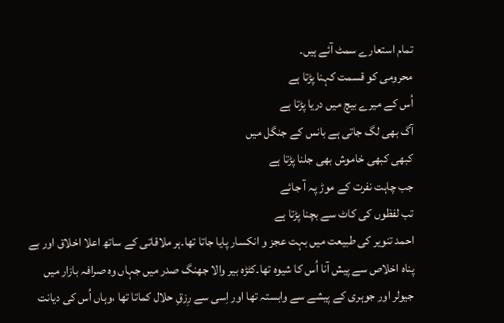تمام استعارے سمٹ آئے ہیں۔
محرومی کو قسمت کہنا پڑتا ہے
اُس کے میرے بیچ میں دریا پڑتا ہے
آگ بھی لگ جاتی ہے بانس کے جنگل میں
کبھی کبھی خاموش بھی جلنا پڑتا ہے
جب چاہت نفرت کے موڑ پہ آ جائے
تب لفظوں کی کاٹ سے بچنا پڑتا ہے
احمد تنویر کی طبیعت میں بہت عجز و انکسار پایا جاتا تھا۔ہر ملاقاتی کے ساتھ اعلا اخلاق اور بے پناہ اخلاص سے پیش آنا اُس کا شیوہ تھا۔کٹڑہ بیر والا جھنگ صدر میں جہاں وہ صرافہ بازار میں جیولر اور جوہری کے پیشے سے وابستہ تھا اور اِسی سے رِزقِ حلال کماتا تھا ،وہاں اُس کی دیانت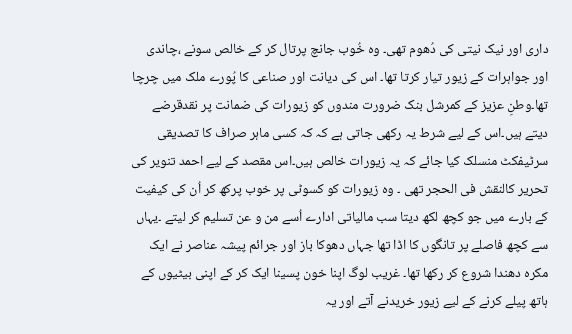داری اور نیک نیتی کی دُھوم تھی۔ وہ خُوب جانچ پرتال کر کے خالص سونے ،چاندی اور جواہرات کے زیور تیار کرتا تھا۔ اس کی دیانت اور صناعی کا پُورے ملک میں چرچا تھا۔وطنِ عزیز کے کمرشل بنک ضرورت مندوں کو زیورات کی ضمانت پر نقدقرضے دیتے ہیں۔اس کے لیے شرط یہ رکھی جاتی ہے کہ کہ کسی ماہر صراف کا تصدیقی سرٹیفکٹ منسلک کیا جائے کہ یہ زیورات خالص ہیں۔اس مقصد کے لیے احمد تنویر کی تحریر کالنقش فی الحجر تھی ۔ وہ زیورات کو کسوٹی پر خوب پرکھ کر اُن کی کیفیت کے بارے میں جو کچھ لکھ دیتا سب مالیاتی ادارے اُسے من و عن تسلیم کر لیتے ۔یہاں سے کچھ فاصلے پر تانگوں کا اڈا تھا جہاں دھوکا باز اور جرائم پیشہ عناصر نے ایک مکرہ دھندا شروع کر رکھا تھا۔ غریب لوگ اپنا خون پسینا ایک کر کے اپنی بیٹیوں کے ہاتھ پیلے کرنے کے لیے زیور خریدنے آتے اور یہ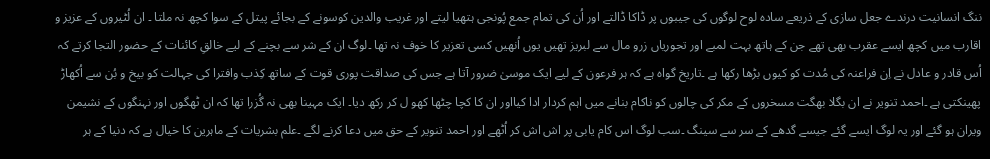ننگ انسانیت درندے جعل سازی کے ذریعے سادہ لوح لوگوں کی جیبوں پر ڈاکا ڈالتے اور اُن کی تمام جمع پُونجی ہتھیا لیتے اور غریب والدین کوسونے کے بجائے پیتل کے سوا کچھ نہ ملتا ۔ ان لُٹیروں کے عزیز و اقارب میں کچھ ایسے عقرب بھی تھے جن کے ہاتھ بہت لمبے اور تجوریاں زرو مال سے لبریز تھیں یوں اُنھیں کسی تعزیر کا خوف نہ تھا ۔لوگ ان کے شر سے بچنے کے لیے خالقِ کائنات کے حضور التجا کرتے کہ اُس قادر و عادل نے اِن فراعنہ کی مُدت کو کیوں بڑھا رکھا ہے ۔تاریخ گواہ ہے کہ ہر فرعون کے لیے ایک موسیٰ ضرور آتا ہے جس کی صداقت پوری قوت کے ساتھ کِذب وافترا کی جہالت کو بیخ و بُن سے اُکھاڑ پھینکتی ہے ۔احمد تنویر نے ان بگلا بھگت مسخروں کے مکر کی چالوں کو ناکام بنانے میں اہم کردار ادا کیااور ان کا کچا چٹھا کھو ل کر رکھ دیا۔ ایک مہینا بھی نہ گُزرا تھا کہ ان ٹھگوں اور نہنگوں کے نشیمن ویران ہو گئے اور یہ لوگ ایسے گئے جیسے گدھے کے سر سے سینگ ۔سب لوگ اس کام یابی پر اش اش کر اُٹھے اور احمد تنویر کے حق میں دعا کرنے لگے ۔علم بشریات کے ماہرین کا خیال ہے کہ دنیا کے ہر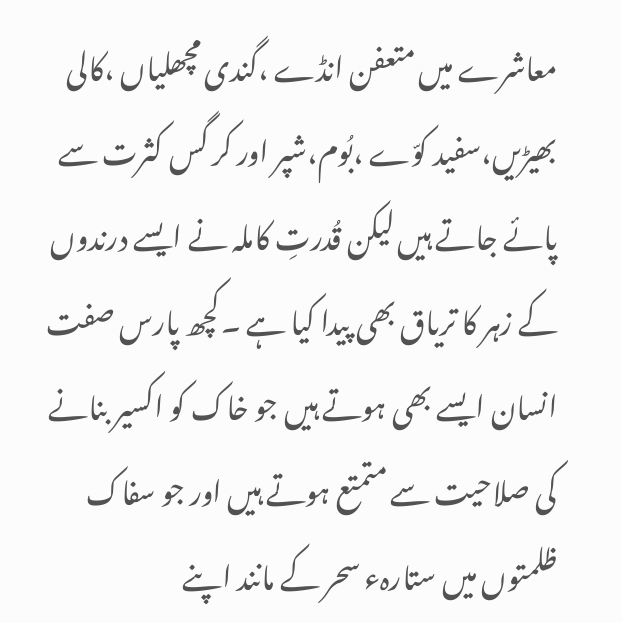معاشرے میں متعفن انڈے ،گندی مچھلیاں ،کالی بھیڑیں،سفید کوّے ،بُوم،شپر اور کر گس کثرت سے پائے جاتے ہیں لیکن قُدرتِ کاملہ نے ایسے درندوں کے زہر کا تریاق بھی پیدا کیا ہے ۔کچھ پارس صفت انسان ایسے بھی ہوتے ہیں جو خاک کو اکسیر بنانے کی صلاحیت سے متمتع ہوتے ہیں اور جو سفاک ظلمتوں میں ستارہء سحر کے مانند اپنے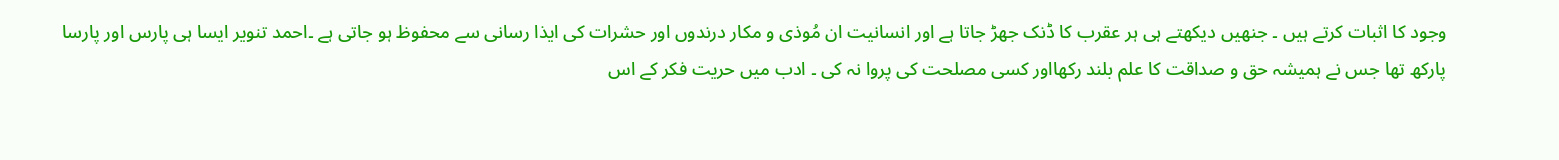وجود کا اثبات کرتے ہیں ۔ جنھیں دیکھتے ہی ہر عقرب کا ڈنک جھڑ جاتا ہے اور انسانیت ان مُوذی و مکار درندوں اور حشرات کی ایذا رسانی سے محفوظ ہو جاتی ہے ۔احمد تنویر ایسا ہی پارس اور پارسا پارکھ تھا جس نے ہمیشہ حق و صداقت کا علم بلند رکھااور کسی مصلحت کی پروا نہ کی ۔ ادب میں حریت فکر کے اس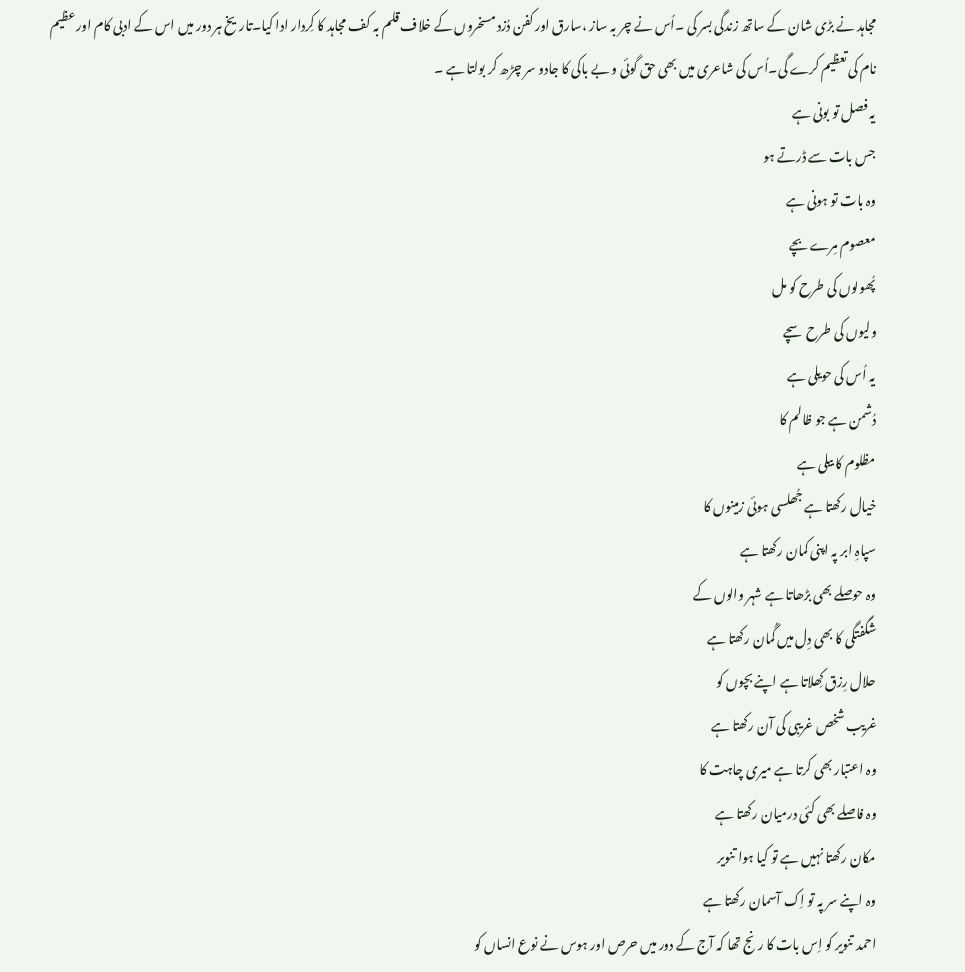مجاہد نے بڑی شان کے ساتھ زندگی بسر کی ۔اُس نے چر بہ ساز ،سارق اور کفن دُزد مسخروں کے خلاف قلم بہ کف مجاہد کا کِردار ادا کیا۔تاریخ ہر دور میں اس کے ادبی کام اور عظیم نام کی تعظیم کرے گی۔اُس کی شاعری میں بھی حق گوئی و بے باکی کا جادو سر چڑھ کر بولتا ہے ۔
یہ فصل تو بونی ہے
جس بات سے ڈرتے ہو
وہ بات تو ہونی ہے
معصوم مِرے بچے
پُھولوں کی طرح کو مل
ولیوں کی طرح سچے
یہ اُس کی حویلی ہے
دُشمن ہے جو ظالم کا
مظلوم کا بیلی ہے
خیال رکھتا ہے جُھلسی ہوئی زمینوں کا
سپاہِ ابر پہ اپنی کمان رکھتا ہے
وہ حوصلے بھی بڑھاتا ہے شہر والوں کے
شگفتگی کا بھی دِل میں گُمان رکھتا ہے
حلال رِزق کِھلاتا ہے اپنے بچوں کو
غریب شخص غریبی کی آن رکھتا ہے
وہ اعتبار بھی کرتا ہے میری چاہت کا
وہ فاصلے بھی کئی درمیان رکھتا ہے
مکان رکھتا نہیں ہے تو کیا ہوا تنویر
وہ اپنے سر پہ تو اِک آسمان رکھتا ہے
احمد تنویر کو اِس بات کا رنج تھا کہ آج کے دور میں حرص اور ہوس نے نوع انساں کو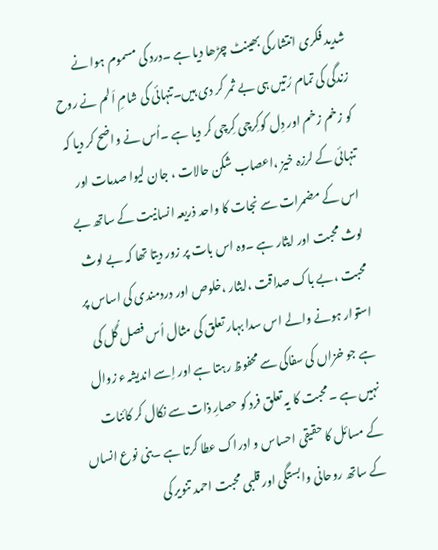شدید فکری انتشارکی بھینٹ چڑھا دیا ہے ۔درد کی مسموم ہوا نے زندگی کی تمام رُتیں ہی بے ثمر کر دی ہیں۔تنہائی کی شامِ اَلم نے روح کو زخم زخم اور دِل کوکِرچی کِرچی کر دیا ہے ۔اُس نے واضح کر دیا کہ تنہائی کے لرزہ خیز ،اعصاب شکن حالات ، جان لیوا صدمات اور اس کے مضمرات سے نجات کا واحد ذریعہ انسانیت کے ساتھ بے لوث محبت اور ایثار ہے ۔وہ اس بات پر زور دیتا تھا کہ بے لوث محبت ،بے باک صداقت ،ایثار ،خلوص اور دردمندی کی اساس پر استوار ہونے والے اس سدا بہار تعلق کی مثال اُس فصل گُل کی ہے جو خزاں کی سفاکی سے محفوظ رہتا ہے اور اِسے اندیشہء زوال نہیں ہے ۔محبت کا یہ تعلق فرد کو حصارِ ذات سے نکال کر کائنات کے مسائل کا حقیقی احساس و ادراک عطا کرتا ہے ۔بنی نوع انساں کے ساتھ روحانی وابستگی اور قلبی محبت احمد تنویر کی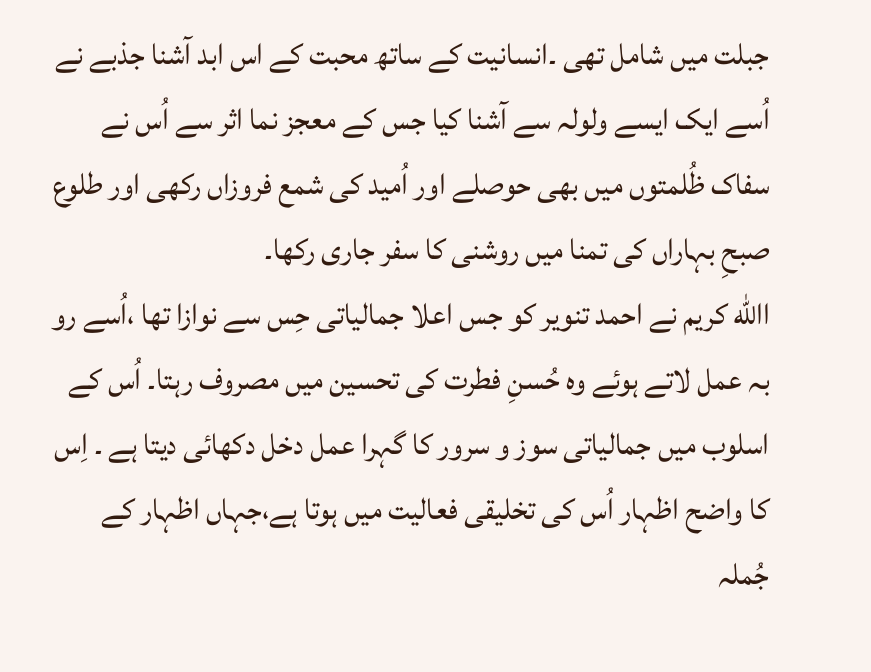جبلت میں شامل تھی ۔انسانیت کے ساتھ محبت کے اس ابد آشنا جذبے نے اُسے ایک ایسے ولولہ سے آشنا کیا جس کے معجز نما اثر سے اُس نے سفاک ظُلمتوں میں بھی حوصلے اور اُمید کی شمع فروزاں رکھی اور طلوع صبحِ بہاراں کی تمنا میں روشنی کا سفر جاری رکھا۔
االله کریم نے احمد تنویر کو جس اعلا جمالیاتی حِس سے نوازا تھا ،اُسے رو بہ عمل لاتے ہوئے وہ حُسنِ فطرت کی تحسین میں مصروف رہتا۔ اُس کے اسلوب میں جمالیاتی سوز و سرور کا گہرا عمل دخل دکھائی دیتا ہے ۔ اِس کا واضح اظہار اُس کی تخلیقی فعالیت میں ہوتا ہے،جہاں اظہار کے جُملہ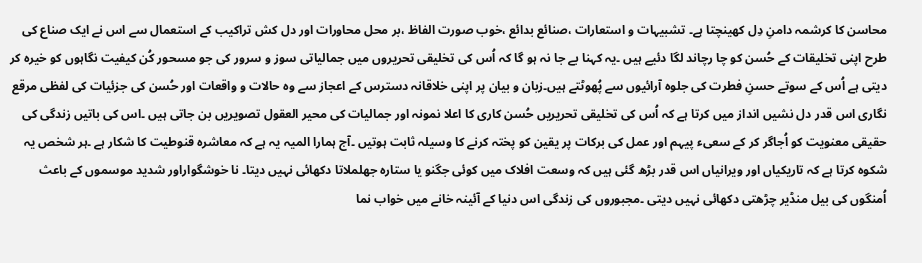محاسن کا کرشمہ دامنِ دِل کھینچتا ہے۔ تشبیہات و استعارات ،صنائع بدائع ،خوب صورت الفاظ ،بر محل محاورات اور دل کش تراکیب کے استعمال سے اس نے ایک صناع کی طرح اپنی تخلیقات کے حُسن کو چا رچاند لگا دئیے ہیں ۔یہ کہنا بے جا نہ ہو گا کہ اُس کی تخلیقی تحریروں میں جمالیاتی سوز و سرور کی جو مسحور کُن کیفیت نگاہوں کو خیرہ کر دیتی ہے اُس کے سوتے حسنِ فطرت کی جلوہ آرائیوں سے پُھوٹتے ہیں۔زبان و بیان پر اپنی خلاقانہ دسترس کے اعجاز سے وہ حالات و واقعات اور حُسن کی جزئیات کی لفظی مرقع نگاری اس قدر دل نشیں انداز میں کرتا ہے کہ اُس کی تخلیقی تحریریں حُسن کاری کا اعلا نمونہ اور جمالیات کی محیر العقول تصویریں بن جاتی ہیں ۔اس کی باتیں زندگی کی حقیقی معنویت کو اُجاگر کر کے سعیء پیہم اور عمل کی برکات پر یقین کو پختہ کرنے کا وسیلہ ثابت ہوتیں ۔آج ہمارا المیہ یہ ہے کہ معاشرہ قنوطیت کا شکار ہے ۔ہر شخص یہ شکوہ کرتا ہے کہ تاریکیاں اور ویرانیاں اس قدر بڑھ گئی ہیں کہ وسعت افلاک میں کوئی جگنو یا ستارہ جھلملاتا دکھائی نہیں دیتا۔ نا خوشگواراور شدید موسموں کے باعث اُمنگوں کی بیل منڈیر چڑھتی دکھائی نہیں دیتی ۔مجبوروں کی زندگی اس دنیا کے آئینہ خانے میں خواب نما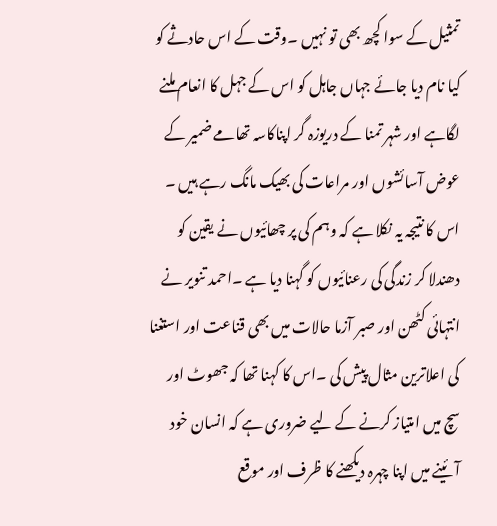تمثیل کے سوا کچھ بھی تو نہیں ۔وقت کے اس حادثے کو کیا نام دیا جائے جہاں جاہل کو اس کے جہل کا انعام ملنے لگاہے اور شہر تمنا کے دریوزہ گر اپناکاسہ تھامے ضمیر کے عوض آسائشوں اور مراعات کی بھیک مانگ رہے ہیں ۔ اس کا نتیجہ یہ نکلا ہے کہ وہم کی پر چھائیوں نے یقین کو دھندلا کر زندگی کی رعنائیوں کو گہنا دیا ہے ۔احمد تنویر نے انتہائی کٹھن اور صبر آزما حالات میں بھی قناعت اور استغنا کی اعلاترین مثال پیش کی ۔اس کا کہنا تھا کہ جھوٹ اور سچ میں امتیاز کرنے کے لیے ضروری ہے کہ انسان خود آئینے میں اپنا چہرہ دیکھنے کا ظرف اور موقع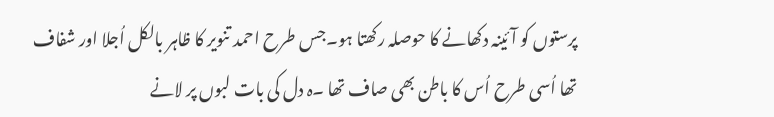پرستوں کو آئینہ دکھانے کا حوصلہ رکھتا ہو۔جس طرح احمد تنویر کا ظاہر بالکل اُجلا اور شفاف تھا اُسی طرح اُس کا باطن بھی صاف تھا ۔ہ دل کی بات لبوں پر لانے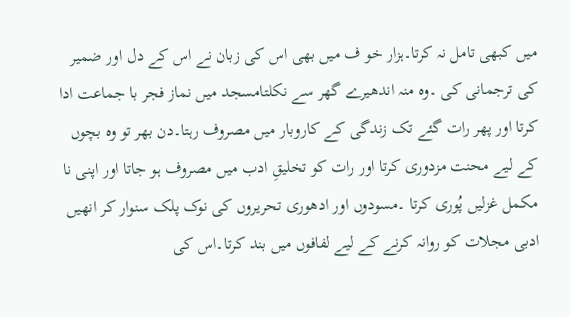میں کبھی تامل نہ کرتا۔ہزار خو ف میں بھی اس کی زبان نے اس کے دل اور ضمیر کی ترجمانی کی ۔وہ منہ اندھیرے گھر سے نکلتامسجد میں نماز فجر با جماعت ادا کرتا اور پھر رات گئے تک زندگی کے کاروبار میں مصروف رہتا۔دن بھر تو وہ بچوں کے لیے محنت مزدوری کرتا اور رات کو تخلیقِ ادب میں مصروف ہو جاتا اور اپنی نا مکمل غزلیں پُوری کرتا ۔مسودوں اور ادھوری تحریروں کی نوک پلک سنوار کر انھیں ادبی مجلات کو روانہ کرنے کے لیے لفافوں میں بند کرتا۔اس کی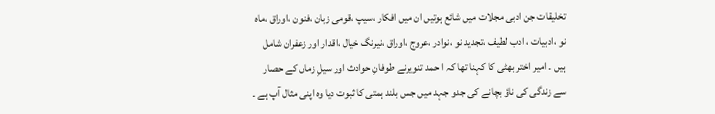تخلیقات جن ادبی مجلات میں شائع ہوتیں ان میں افکار ،سیپ ،قومی زبان ،فنون ،اوراق ،ماہ نو ،ادبیات ، ادب لطیف ،تجدید نو ،نوادر ،عروج ،اوراق ،نیرنگ خیال ،اقدار اور زعفران شامل ہیں ۔ امیر اختر بھٹی کا کہنا تھا کہ ا حمد تنویرنے طوفانِ حوادث اور سیلِ زماں کے حصار سے زندگی کی ناؤ بچانے کی جدو جہد میں جس بلند ہمتی کا ثبوت دیا وہ اپنی مثال آپ ہے ۔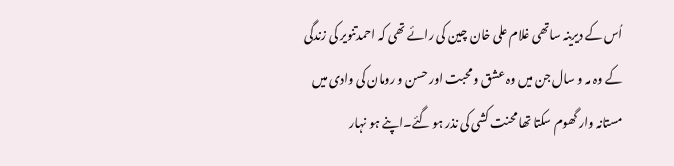اُس کے دیرینہ ساتھی غلام علی خان چین کی رائے تھی کہ احمدتنویر کی زندگی کے وہ مہ و سال جن میں وہ عشق و محبت اور حسن و رومان کی وادی میں مستانہ وار گھوم سکتا تھا محنت کشی کی نذر ہو گئے۔اپنے ہو نہار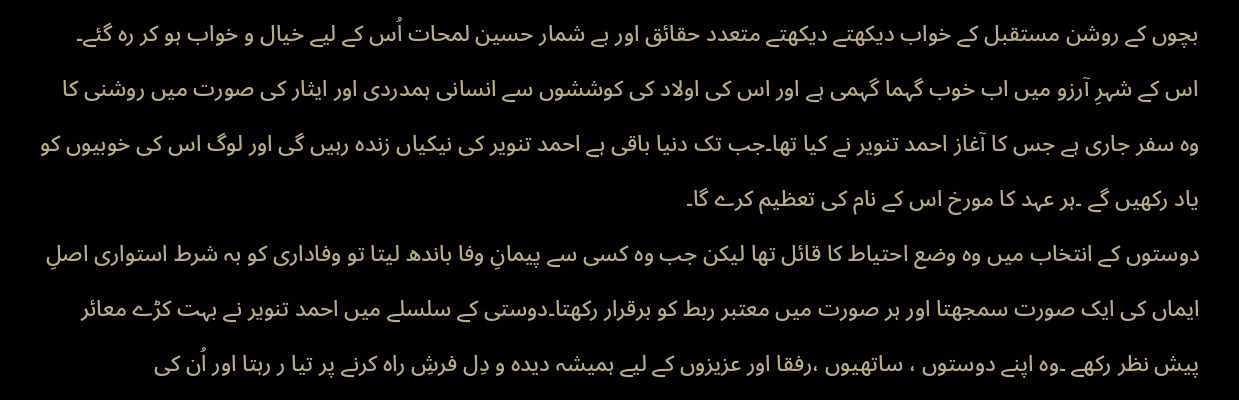بچوں کے روشن مستقبل کے خواب دیکھتے دیکھتے متعدد حقائق اور بے شمار حسین لمحات اُس کے لیے خیال و خواب ہو کر رہ گئے۔ اس کے شہرِ آرزو میں اب خوب گہما گہمی ہے اور اس کی اولاد کی کوششوں سے انسانی ہمدردی اور ایثار کی صورت میں روشنی کا وہ سفر جاری ہے جس کا آغاز احمد تنویر نے کیا تھا۔جب تک دنیا باقی ہے احمد تنویر کی نیکیاں زندہ رہیں گی اور لوگ اس کی خوبیوں کو یاد رکھیں گے ۔ہر عہد کا مورخ اس کے نام کی تعظیم کرے گا۔
دوستوں کے انتخاب میں وہ وضع احتیاط کا قائل تھا لیکن جب وہ کسی سے پیمانِ وفا باندھ لیتا تو وفاداری کو بہ شرط استواری اصلِ ایماں کی ایک صورت سمجھتا اور ہر صورت میں معتبر ربط کو برقرار رکھتا۔دوستی کے سلسلے میں احمد تنویر نے بہت کڑے معائر پیش نظر رکھے ۔وہ اپنے دوستوں ، ساتھیوں ،رفقا اور عزیزوں کے لیے ہمیشہ دیدہ و دِل فرشِ راہ کرنے پر تیا ر رہتا اور اُن کی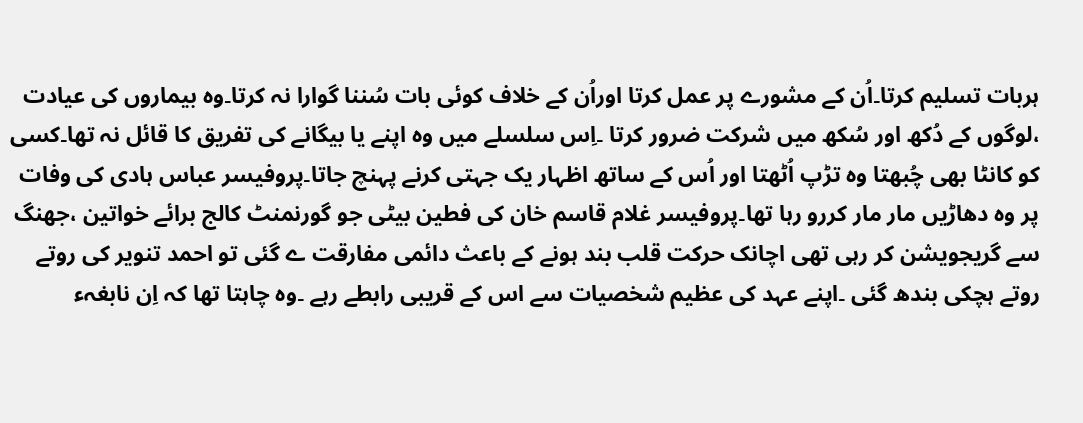ہربات تسلیم کرتا۔اُن کے مشورے پر عمل کرتا اوراُن کے خلاف کوئی بات سُننا گوارا نہ کرتا۔وہ بیماروں کی عیادت ،لوگوں کے دُکھ اور سُکھ میں شرکت ضرور کرتا ۔اِس سلسلے میں وہ اپنے یا بیگانے کی تفریق کا قائل نہ تھا۔کسی کو کانٹا بھی چُبھتا وہ تڑپ اُٹھتا اور اُس کے ساتھ اظہار یک جہتی کرنے پہنچ جاتا۔پروفیسر عباس ہادی کی وفات پر وہ دھاڑیں مار مار کررو رہا تھا۔پروفیسر غلام قاسم خان کی فطین بیٹی جو گورنمنٹ کالج برائے خواتین ،جھنگ سے گریجویشن کر رہی تھی اچانک حرکت قلب بند ہونے کے باعث دائمی مفارقت ے گئی تو احمد تنویر کی روتے روتے ہچکی بندھ گئی ۔اپنے عہد کی عظیم شخصیات سے اس کے قریبی رابطے رہے ۔وہ چاہتا تھا کہ اِن نابغہء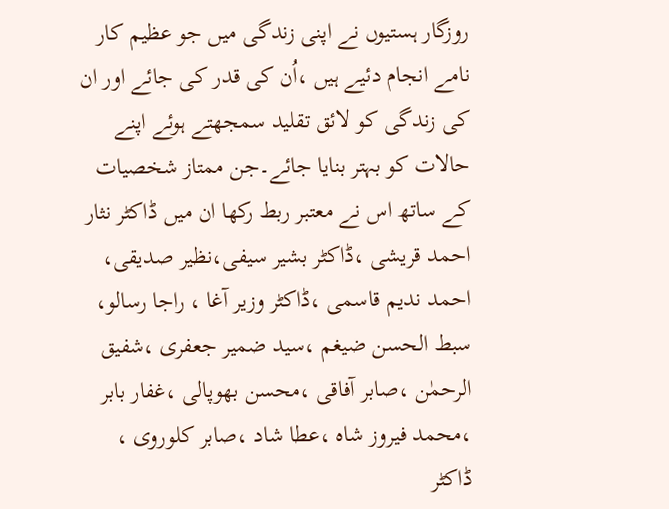روزگار ہستیوں نے اپنی زندگی میں جو عظیم کار نامے انجام دئیے ہیں ،اُن کی قدر کی جائے اور ان کی زندگی کو لائق تقلید سمجھتے ہوئے اپنے حالات کو بہتر بنایا جائے۔جن ممتاز شخصیات کے ساتھ اس نے معتبر ربط رکھا ان میں ڈاکٹر نثار احمد قریشی ،ڈاکٹر بشیر سیفی،نظیر صدیقی، احمد ندیم قاسمی ،ڈاکٹر وزیر آغا ، راجا رسالو، سبط الحسن ضیغم ،سید ضمیر جعفری ،شفیق الرحمٰن ،صابر آفاقی ،محسن بھوپالی ،غفار بابر ،محمد فیروز شاہ ،عطا شاد ،صابر کلوروی ، ڈاکٹر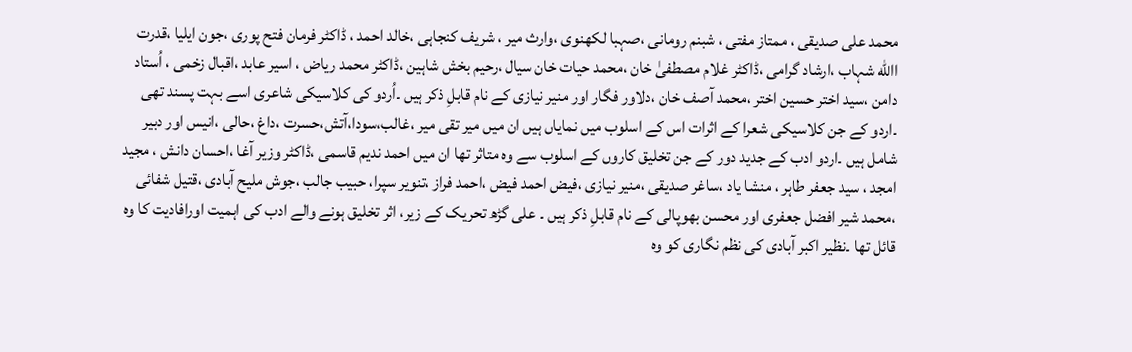محمد علی صدیقی ، ممتاز مفتی ، شبنم رومانی ،صہبا لکھنوی ،وارث میر ، شریف کنجاہی ،خالد احمد ، ڈاکٹر فرمان فتح پوری ،جون ایلیا ،قدرت االله شہاب ،ارشاد گرامی ،ڈاکٹر غلام مصطفیٰ خان ،محمد حیات خان سیال ،رحیم بخش شاہین ،ڈاکٹر محمد ریاض ، اسیر عابد ،اقبال زخمی ، اُستاد دامن ،سید اختر حسین اختر ،محمد آصف خان ،دلاور فگار اور منیر نیازی کے نام قابلِ ذکر ہیں ۔اُردو کی کلاسیکی شاعری اسے بہت پسند تھی ۔اردو کے جن کلاسیکی شعرا کے اثرات اس کے اسلوب میں نمایاں ہیں ان میں میر تقی میر ،غالب،سودا،آتش،حسرت ،داغ ،حالی ،انیس اور دبیر شامل ہیں ۔اردو ادب کے جدید دور کے جن تخلیق کاروں کے اسلوب سے وہ متاثر تھا ان میں احمد ندیم قاسمی ،ڈاکٹر وزیر آغا ،احسان دانش ، مجید امجد ، سید جعفر طاہر ، منشا یاد ،ساغر صدیقی ،منیر نیازی ،فیض احمد فیض ،احمد فراز ،تنویر سپرا، حبیب جالب ،جوش ملیح آبادی ،قتیل شفائی ،محمد شیر افضل جعفری اور محسن بھوپالی کے نام قابلِ ذکر ہیں ۔ علی گڑھ تحریک کے زیر، اثر تخلیق ہونے والے ادب کی اہمیت اورافادیت کا وہ قائل تھا ۔نظیر اکبر آبادی کی نظم نگاری کو وہ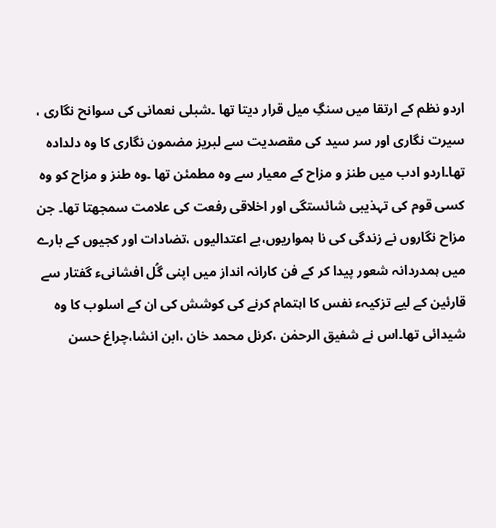اردو نظم کے ارتقا میں سنگِ میل قرار دیتا تھا ۔شبلی نعمانی کی سوانح نگاری ، سیرت نگاری اور سر سید کی مقصدیت سے لبریز مضمون نگاری کا وہ دلدادہ تھا۔اردو ادب میں طنز و مزاح کے معیار سے وہ مطمئن تھا ۔وہ طنز و مزاح کو وہ کسی قوم کی تہذیبی شائستگی اور اخلاقی رفعت کی علامت سمجھتا تھا۔ جن مزاح نگاروں نے زندگی کی نا ہمواریوں،بے اعتدالیوں ،تضادات اور کجیوں کے بارے میں ہمدردانہ شعور پیدا کر کے فن کارانہ انداز میں اپنی گُل افشانیء گفتار سے قارئین کے لیے تزکیہء نفس کا اہتمام کرنے کی کوشش کی ان کے اسلوب کا وہ شیدائی تھا۔اس نے شفیق الرحمٰن ،کرنل محمد خان ،ابن انشا،چراغ حسن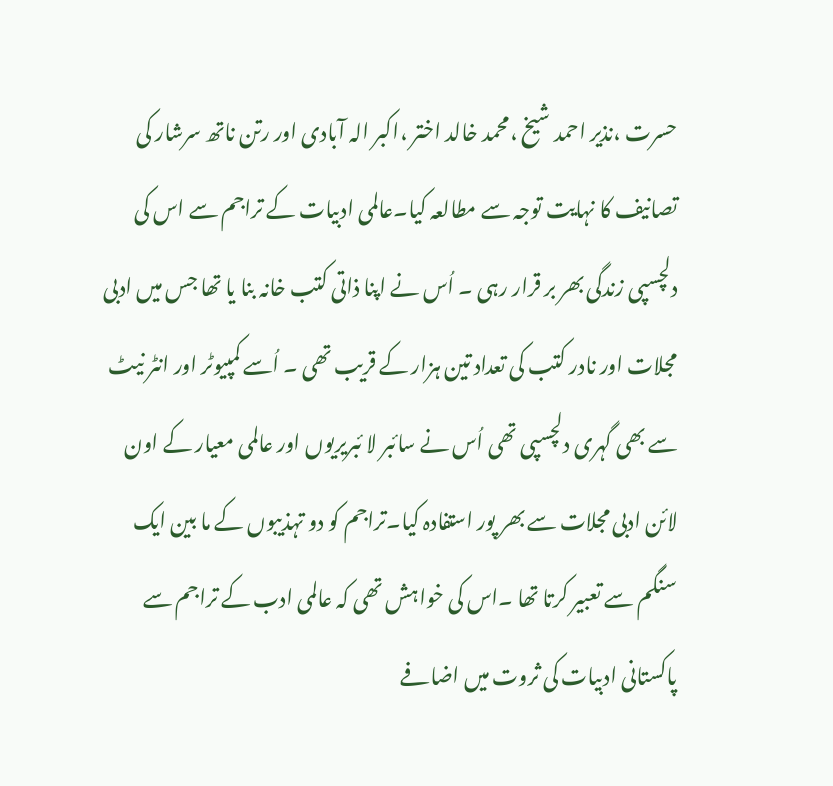حسرت ،نذیر احمد شیخ ،محمد خالد اختر ،اکبر الہ آبادی اور رتن ناتھ سرشار کی تصانیف کا نہایت توجہ سے مطالعہ کیا۔عالمی ادبیات کے تراجم سے اس کی دلچسپی زندگی بھر بر قرار رہی ۔ اُس نے اپنا ذاتی کتب خانہ بنا یا تھا جس میں ادبی مجلات اور نادر کتب کی تعداد تین ہزار کے قریب تھی ۔ اُسے کمپیوٹر اور انٹر نیٹ سے بھی گہری دلچسپی تھی اُس نے سائبر لا ئبریریوں اور عالمی معیار کے اون لائن ادبی مجلات سے بھر پور استفادہ کیا۔تراجم کو دو تہذیبوں کے ما بین ایک سنگم سے تعبیر کرتا تھا ۔اس کی خواہش تھی کہ عالمی ادب کے تراجم سے پاکستانی ادبیات کی ثروت میں اضافے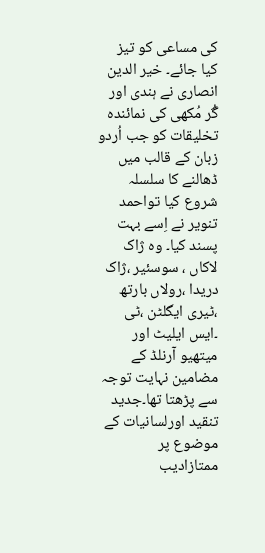کی مساعی کو تیز کیا جائے۔ خیر الدین انصاری نے ہندی اور گُر مُکھی کی نمائندہ تخلیقات کو جب اُردو زبان کے قالب میں ڈھالنے کا سلسلہ شروع کیا تواحمد تنویر نے اِسے بہت پسند کیا۔ وہ ژاک لاکاں ، سوسئیر ،ژاک دریدا ،رولاں بارتھ ،ٹیری ایگلٹن ،ٹی ۔ایس ایلیٹ اور میتھیو آرنلڈ کے مضامین نہایت توجہ سے پڑھتا تھا۔جدید تنقید اورلسانیات کے موضوع پر ممتازادیب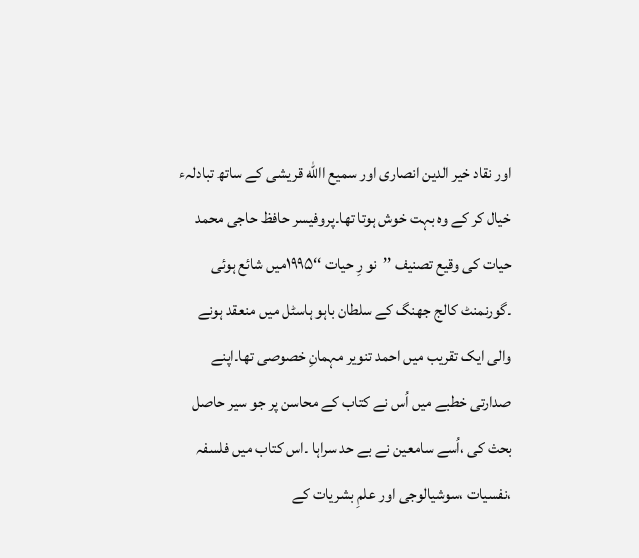اور نقاد خیر الدین انصاری اور سمیع االله قریشی کے ساتھ تبادلہء خیال کر کے وہ بہت خوش ہوتا تھا۔پروفیسر حافظ حاجی محمد حیات کی وقیع تصنیف ’’نو رِ حیات ‘‘۱۹۹۵میں شائع ہوئی ۔گورنمنٹ کالج جھنگ کے سلطان باہو ہاسٹل میں منعقد ہونے والی ایک تقریب میں احمد تنویر مہمانِ خصوصی تھا۔اپنے صدارتی خطبے میں اُس نے کتاب کے محاسن پر جو سیر حاصل بحث کی ،اُسے سامعین نے بے حد سراہا ۔اس کتاب میں فلسفہ ،نفسیات ،سوشیالوجی اور علمِ بشریات کے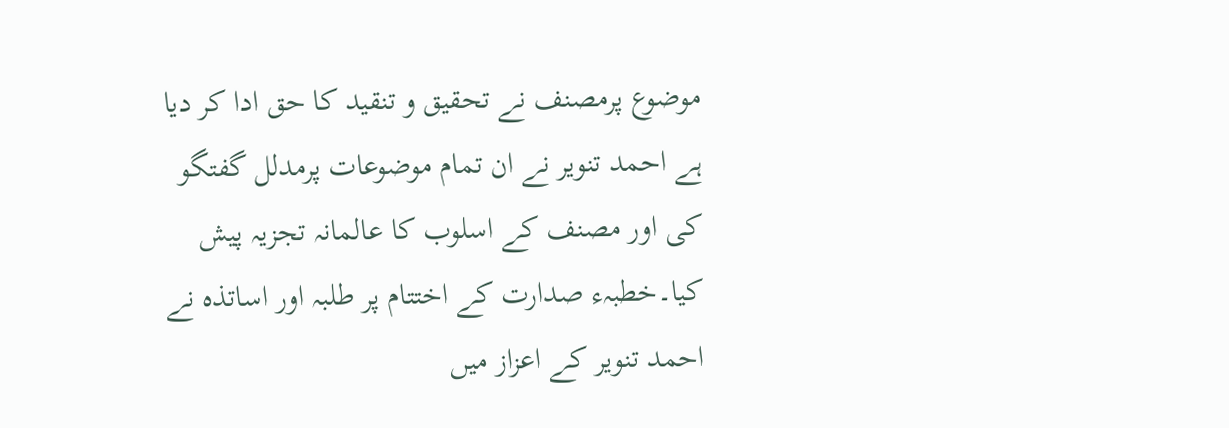موضوع پرمصنف نے تحقیق و تنقید کا حق ادا کر دیا ہے احمد تنویر نے ان تمام موضوعات پرمدلل گفتگو کی اور مصنف کے اسلوب کا عالمانہ تجزیہ پیش کیا۔خطبہء صدارت کے اختتام پر طلبہ اور اساتذہ نے احمد تنویر کے اعزاز میں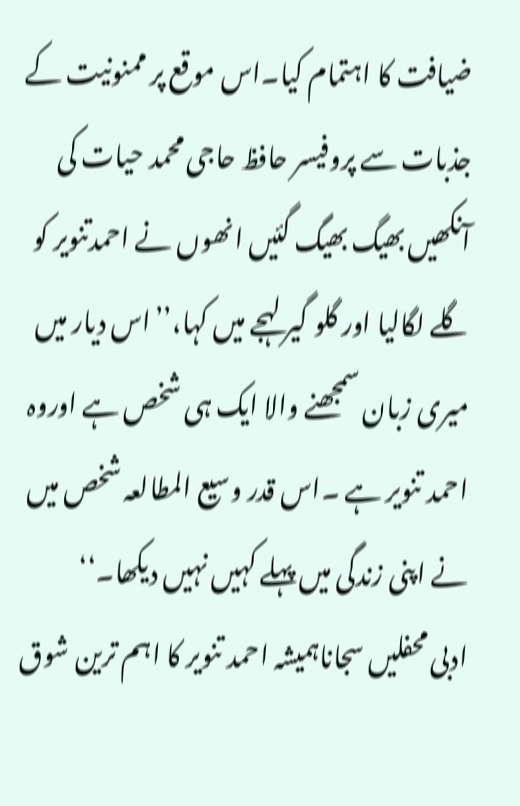ضیافت کا اہتمام کیا۔اس موقع پر ممنونیت کے جذبات سے پروفیسر حافظ حاجی محمد حیات کی آنکھیں بھیگ بھیگ گئیں انھوں نے احمدتنویر کو گلے لگالیا اور گلو گیر لہجے میں کہا،’’اس دیار میں میری زبان سمجھنے والا ایک ہی شخص ہے اوروہ احمد تنویر ہے ۔اس قدر وسیع المطالعہ شخص میں نے اپنی زندگی میں پہلے کہیں نہیں دیکھا۔‘‘
ادبی محفلیں سجاناہمیشہ احمد تنویر کا اہم ترین شوق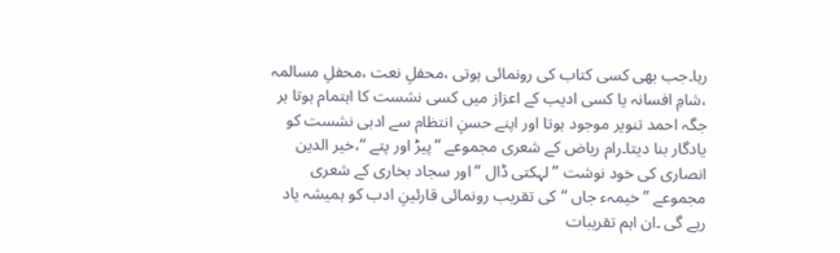رہا۔جب بھی کسی کتاب کی رونمائی ہوتی ،محفلِ نعت ،محفلِ مسالمہ ،شامِ افسانہ یا کسی ادیب کے اعزاز میں کسی نشست کا اہتمام ہوتا ہر جگہ احمد تنویر موجود ہوتا اور اپنے حسنِ انتظام سے ادبی نشست کو یادگار بنا دیتا۔رام ریاض کے شعری مجموعے ’’پیڑ اور پتے ‘‘،خیر الدین انصاری کی خود نوشت ’’لہکتی ڈال ‘‘اور سجاد بخاری کے شعری مجموعے ’’خیمہء جاں ‘‘کی تقریب رونمائی قارئینِ ادب کو ہمیشہ یاد رہے گی ۔ان اہم تقریبات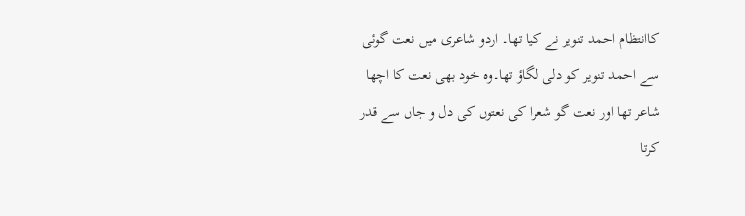کاانتظام احمد تنویر نے کیا تھا۔ اردو شاعری میں نعت گوئی سے احمد تنویر کو دلی لگاؤ تھا۔وہ خود بھی نعت کا اچھا شاعر تھا اور نعت گو شعرا کی نعتوں کی دل و جاں سے قدر کرتا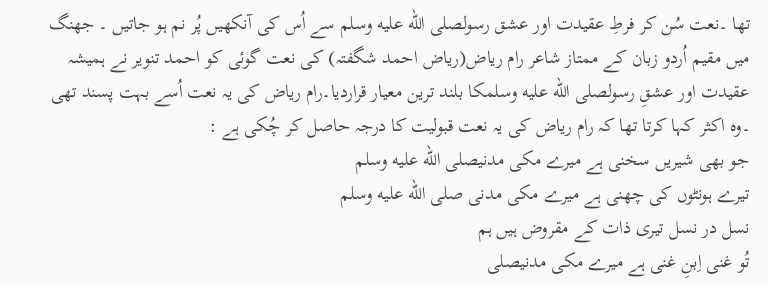تھا ۔نعت سُن کر فرطِ عقیدت اور عشق رسولصلى الله عليه وسلم سے اُس کی آنکھیں پُر نم ہو جاتیں ۔ جھنگ میں مقیم اُردو زبان کے ممتاز شاعر رام ریاض(ریاض احمد شگفتہ) کی نعت گوئی کو احمد تنویر نے ہمیشہ عقیدت اور عشقِ رسولصلى الله عليه وسلمکا بلند ترین معیار قراردیا۔رام ریاض کی یہ نعت اُسے بہت پسند تھی ۔وہ اکثر کہا کرتا تھا کہ رام ریاض کی یہ نعت قبولیت کا درجہ حاصل کر چُکی ہے :
جو بھی شیریں سخنی ہے میرے مکی مدنیصلى الله عليه وسلم
تیرے ہونٹوں کی چھنی ہے میرے مکی مدنی صلى الله عليه وسلم
نسل در نسل تیری ذات کے مقروض ہیں ہم
تُو غنی اِبنِ غنی ہے میرے مکی مدنیصلى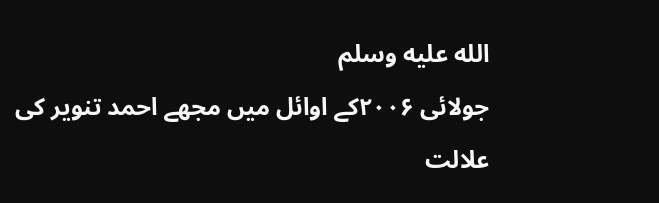الله عليه وسلم
جولائی ۲۰۰۶کے اوائل میں مجھے احمد تنویر کی علالت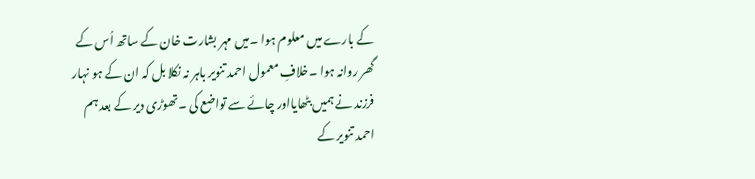کے بارے میں معلوم ہوا ۔میں مہر بشارت خان کے ساتھ اُس کے گھر روانہ ہوا ۔خلافِ معمول احمد تنویر باہر نہ نکلا بل کہ ان کے ہو نہار فرزند نے ہمیں بٹھایااور چائے سے تواضع کی ۔تھوڑی دیر کے بعد ہم احمد تنویر کے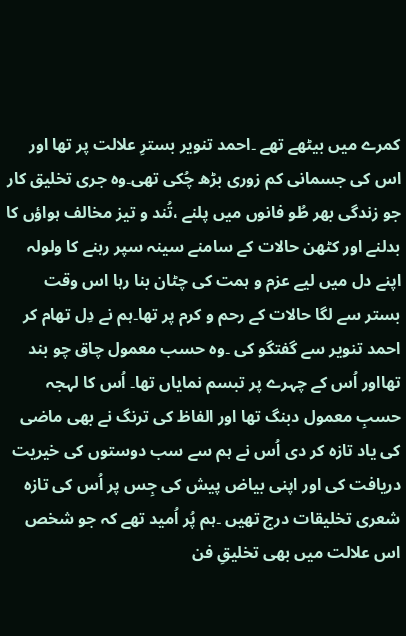کمرے میں بیٹھے تھے ۔احمد تنویر بسترِ علالت پر تھا اور اس کی جسمانی کم زوری بڑھ چُکی تھی۔وہ جری تخلیق کار جو زندگی بھر طُو فانوں میں پلنے ،تُند و تیز مخالف ہواؤں کا بدلنے اور کٹھن حالات کے سامنے سینہ سپر رہنے کا ولولہ اپنے دل میں لیے عزم و ہمت کی چٹان بنا رہا اس وقت بستر سے لگا حالات کے رحم و کرم پر تھا۔ہم نے دِل تھام کر احمد تنویر سے گفتگو کی ۔وہ حسب معمول چاق چو بند تھااور اُس کے چہرے پر تبسم نمایاں تھا۔ اُس کا لہجہ حسبِ معمول دبنگ تھا اور الفاظ کی ترنگ نے بھی ماضی کی یاد تازہ کر دی اُس نے ہم سے سب دوستوں کی خیریت دریافت کی اور اپنی بیاض پیش کی جِس پر اُس کی تازہ شعری تخلیقات درج تھیں ۔ہم پُر اُمید تھے کہ جو شخص اس علالت میں بھی تخلیقِ فن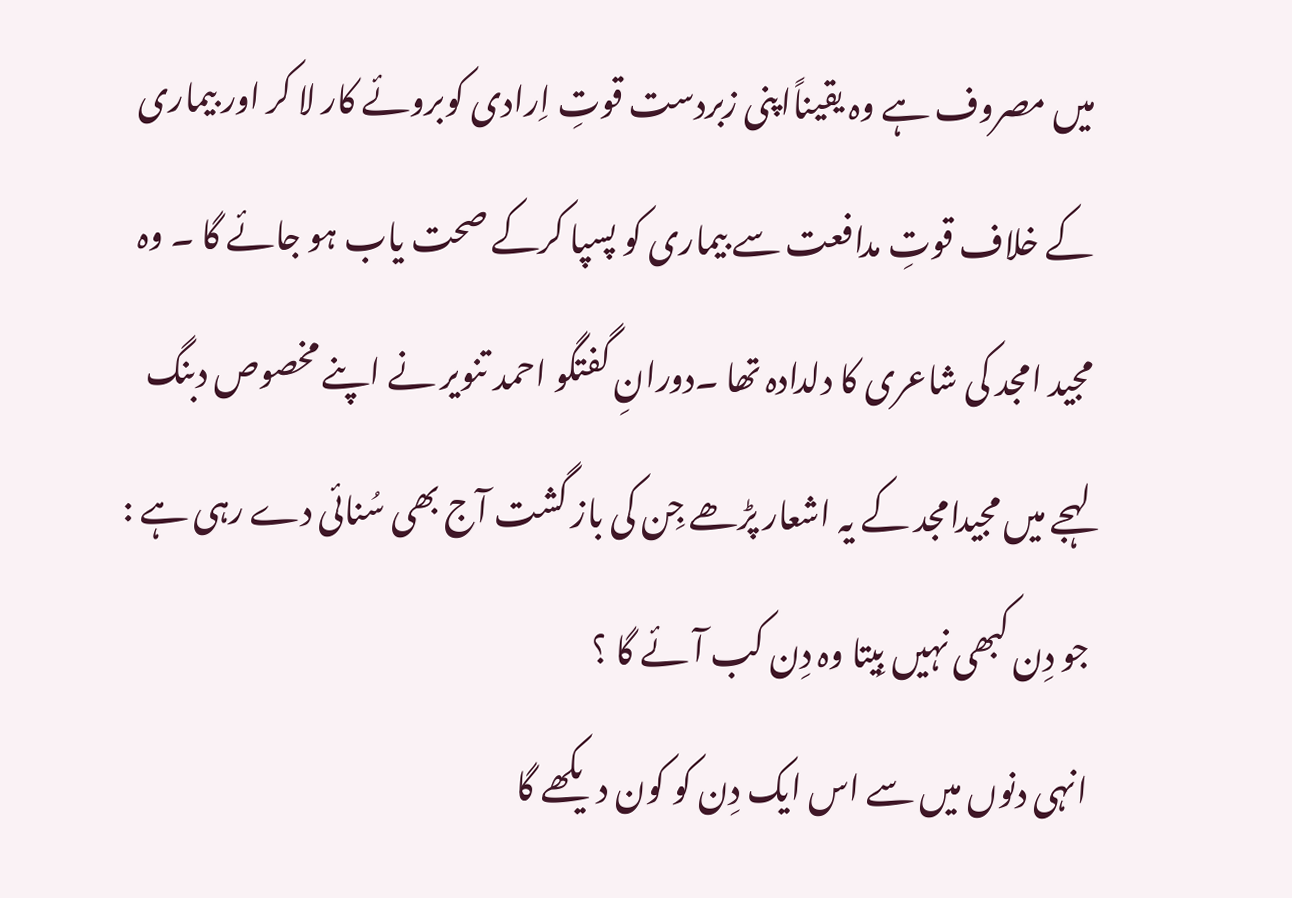میں مصروف ہے وہ یقیناًاپنی زبردست قوتِ اِرادی کوبروئے کار لا کر اور بیماری کے خلاف قوتِ مدافعت سے بیماری کو پسپا کرکے صحت یاب ہو جائے گا ۔ وہ مجید امجد کی شاعری کا دلدادہ تھا ۔دورانِ گفتگو احمد تنویر نے اپنے مخصوص دبنگ لہجے میں مجیدامجد کے یہ اشعار پڑھے جِن کی باز گشت آج بھی سُنائی دے رہی ہے :
جو دِن کبھی نہیں بِیتا وہ دِن کب آئے گا ؟
انہی دنوں میں سے اس ایک دِن کو کون دیکھے گا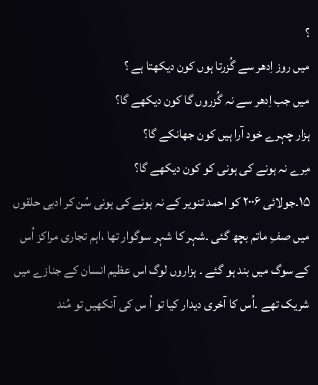؟
میں روز اِدھر سے گُزرتا ہوں کون دیکھتا ہے ؟
میں جب اِدھر سے نہ گُزروں گا کون دیکھے گا؟
ہزار چہرے خود آرا ہیں کون جھانکے گا؟
مِرے نہ ہونے کی ہونی کو کون دیکھے گا؟
۱۵۔جولائی ۲۰۰۶ کو احمد تنویر کے نہ ہونے کی ہونی سُن کر ادبی حلقوں میں صفِ ماتم بچھ گئی ۔شہر کا شہر سوگوار تھا ،اہم تجاری مراکز اُس کے سوگ میں بند ہو گئے ۔ ہزاروں لوگ اس عظیم انسان کے جنازے میں شریک تھے ۔اُس کا آخری دیدار کیا تو اُ س کی آنکھیں تو مُند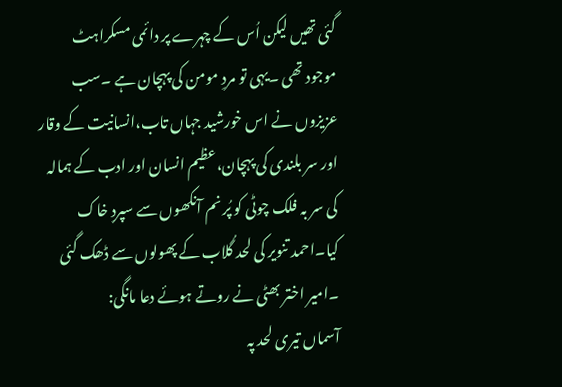گئی تھیں لیکن اُس کے چہرے پر دائمی مسکراہٹ موجود تھی ۔یہی تو مردِ مومن کی پہچان ہے ۔سب عزیزوں نے اس خورشید جہاں تاب،انسانیت کے وقار اور سر بلندی کی پہچان،عظیم انسان اور ادب کے ہمالہ کی سر بہ فلک چوٹی کو پُر نم آنکھوں سے سپردِ خاک کیا۔احمد تنویر کی لحد گُلاب کے پھولوں سے ڈھک گئی ۔امیر اختر بھٹی نے روتے ہوئے دعا مانگی:
آسماں تیری لحد پہ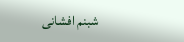شبنم افشانی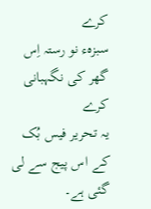کرے
سبزہء نو رستہ اِس گھر کی نگہبانی کرے
یہ تحریر فیس بُک کے اس پیج سے لی گئی ہے۔